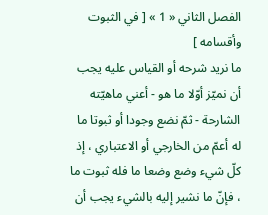الفصل الثاني « 1 » [ في الثبوت وأقسامه ]
ما نريد شرحه أو القياس عليه يجب أن نميّز أوّلا ما هو - أعني ماهيّته الشارحة - ثمّ نضع وجودا أو ثبوتا ما له أعمّ من الخارجي أو الاعتباري ، إذ كلّ شيء وضع وضعا ما فله ثبوت ما ، فإنّ ما نشير إليه بالشيء يجب أن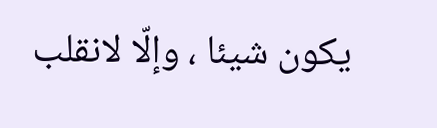يكون شيئا ، وإلّا لانقلب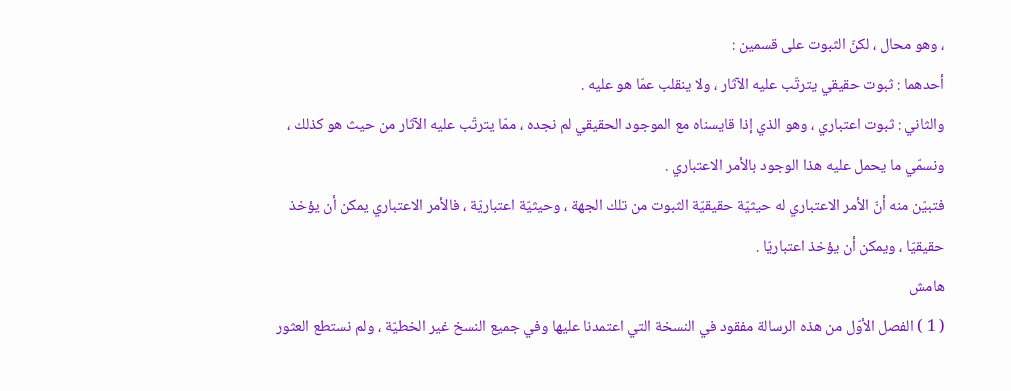، وهو محال ، لكنّ الثبوت على قسمين :
أحدهما : ثبوت حقيقي يترتّب عليه الآثار ، ولا ينقلب عمّا هو عليه .
والثاني : ثبوت اعتباري ، وهو الذي إذا قايسناه مع الموجود الحقيقي لم نجده ، ممّا يترتّب عليه الآثار من حيث هو كذلك ، ونسمّي ما يحمل عليه هذا الوجود بالأمر الاعتباري .
فتبيّن منه أنّ الأمر الاعتباري له حيثيّة حقيقيّة الثبوت من تلك الجهة ، وحيثيّة اعتباريّة ، فالأمر الاعتباري يمكن أن يؤخذ حقيقيّا ، ويمكن أن يؤخذ اعتباريّا .
هامش
( 1 ) الفصل الأوّل من هذه الرسالة مفقود في النسخة التي اعتمدنا عليها وفي جميع النسخ غير الخطيّة ، ولم نستطع العثور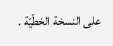على النسخة الخطّيّة .